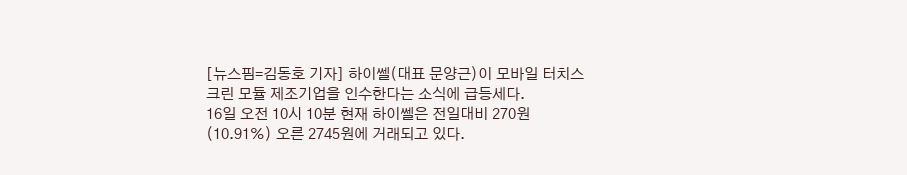[뉴스핌=김동호 기자] 하이쎌(대표 문양근)이 모바일 터치스크린 모듈 제조기업을 인수한다는 소식에 급등세다.
16일 오전 10시 10분 현재 하이쎌은 전일대비 270원(10.91%) 오른 2745원에 거래되고 있다.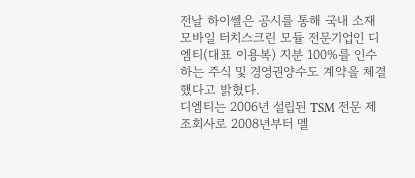전날 하이쎌은 공시를 통해 국내 소재 모바일 터치스크린 모듈 전문기업인 디엠티(대표 이용복) 지분 100%를 인수하는 주식 및 경영권양수도 계약을 체결했다고 밝혔다.
디엠티는 2006년 설립된 TSM 전문 제조회사로 2008년부터 멜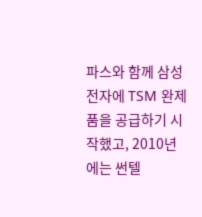파스와 함께 삼성전자에 TSM 완제품을 공급하기 시작했고, 2010년에는 썬텔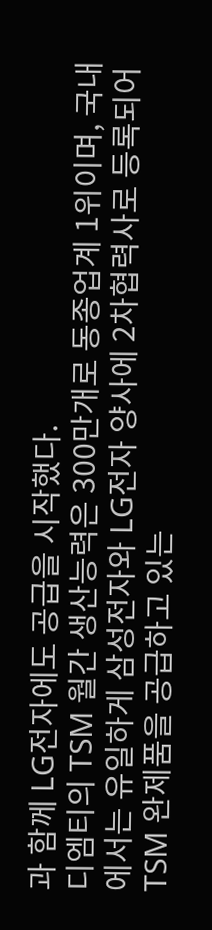과 함께 LG전자에도 공급을 시작했다.
디엠티의 TSM 월간 생산능력은 300만개로 동종업계 1위이며, 국내에서는 유일하게 삼성전자와 LG전자 양사에 2차협력사로 등록되어 TSM 완제품을 공급하고 있는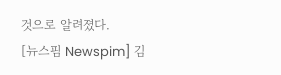것으로 알려졌다.
[뉴스핌 Newspim] 김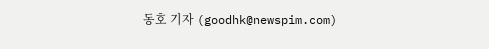동호 기자 (goodhk@newspim.com)